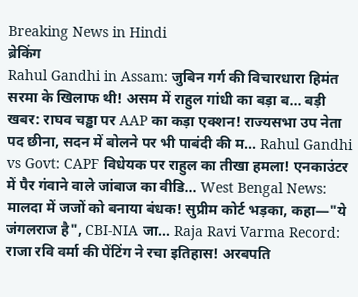Breaking News in Hindi
ब्रेकिंग
Rahul Gandhi in Assam: जुबिन गर्ग की विचारधारा हिमंत सरमा के खिलाफ थी! असम में राहुल गांधी का बड़ा ब... बड़ी खबर: राघव चड्ढा पर AAP का कड़ा एक्शन! राज्यसभा उप नेता पद छीना, सदन में बोलने पर भी पाबंदी की म... Rahul Gandhi vs Govt: CAPF विधेयक पर राहुल का तीखा हमला! एनकाउंटर में पैर गंवाने वाले जांबाज का वीडि... West Bengal News: मालदा में जजों को बनाया बंधक! सुप्रीम कोर्ट भड़का, कहा—"ये जंगलराज है", CBI-NIA जा... Raja Ravi Varma Record: राजा रवि वर्मा की पेंटिंग ने रचा इतिहास! अरबपति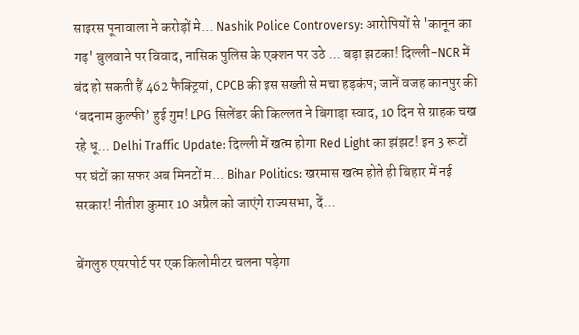साइरस पूनावाला ने करोड़ों मे... Nashik Police Controversy: आरोपियों से 'कानून का गढ़' बुलवाने पर विवाद, नासिक पुलिस के एक्शन पर उठे ... बड़ा झटका! दिल्ली-NCR में बंद हो सकती हैं 462 फैक्ट्रियां, CPCB की इस सख्ती से मचा हड़कंप; जानें वजह कानपुर की ‘बदनाम कुल्फी’ हुई गुम! LPG सिलेंडर की किल्लत ने बिगाड़ा स्वाद, 10 दिन से ग्राहक चख रहे धू... Delhi Traffic Update: दिल्ली में खत्म होगा Red Light का झंझट! इन 3 रूटों पर घंटों का सफर अब मिनटों म... Bihar Politics: खरमास खत्म होते ही बिहार में नई सरकार! नीतीश कुमार 10 अप्रैल को जाएंगे राज्यसभा, दें...

बेंगलुरु एयरपोर्ट पर एक किलोमीटर चलना पड़ेगा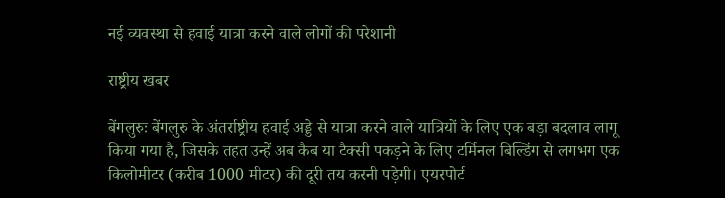नई व्यवस्था से हवाई यात्रा करने वाले लोगों की परेशानी

राष्ट्रीय खबर

बेंगलुरुः बेंगलुरु के अंतर्राष्ट्रीय हवाई अड्डे से यात्रा करने वाले यात्रियों के लिए एक बड़ा बदलाव लागू किया गया है, जिसके तहत उन्हें अब कैब या टैक्सी पकड़ने के लिए टर्मिनल बिल्डिंग से लगभग एक किलोमीटर (करीब 1000 मीटर) की दूरी तय करनी पड़ेगी। एयरपोर्ट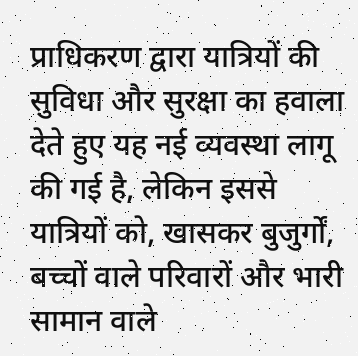प्राधिकरण द्वारा यात्रियों की सुविधा और सुरक्षा का हवाला देते हुए यह नई व्यवस्था लागू की गई है, लेकिन इससे यात्रियों को, खासकर बुजुर्गों, बच्चों वाले परिवारों और भारी सामान वाले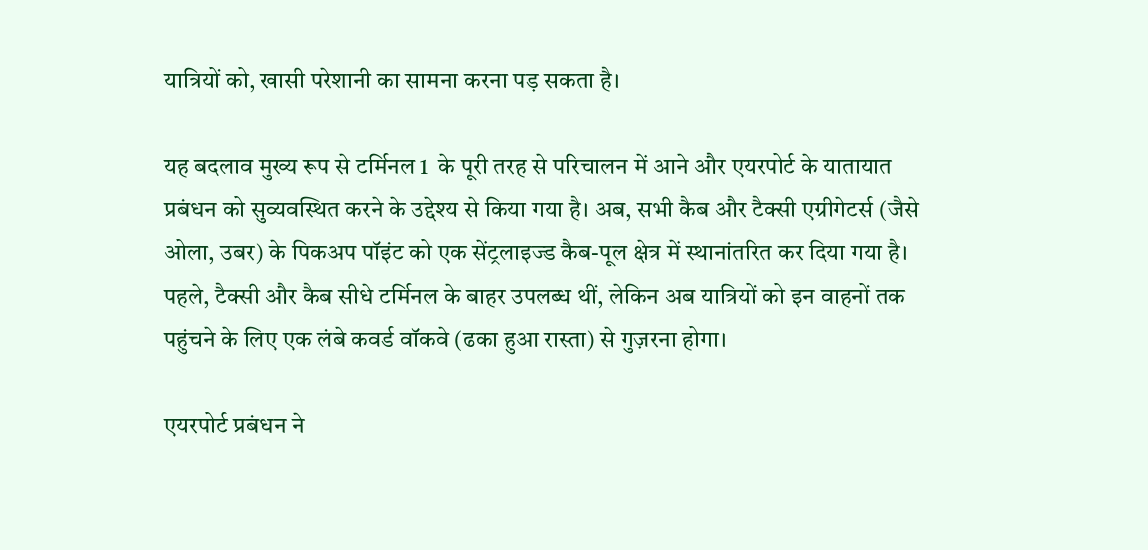यात्रियों को, खासी परेशानी का सामना करना पड़ सकता है।

यह बदलाव मुख्य रूप से टर्मिनल 1  के पूरी तरह से परिचालन में आने और एयरपोर्ट के यातायात प्रबंधन को सुव्यवस्थित करने के उद्देश्य से किया गया है। अब, सभी कैब और टैक्सी एग्रीगेटर्स (जैसे ओला, उबर) के पिकअप पॉइंट को एक सेंट्रलाइज्ड कैब-पूल क्षेत्र में स्थानांतरित कर दिया गया है। पहले, टैक्सी और कैब सीधे टर्मिनल के बाहर उपलब्ध थीं, लेकिन अब यात्रियों को इन वाहनों तक पहुंचने के लिए एक लंबे कवर्ड वॉकवे (ढका हुआ रास्ता) से गुज़रना होगा।

एयरपोर्ट प्रबंधन ने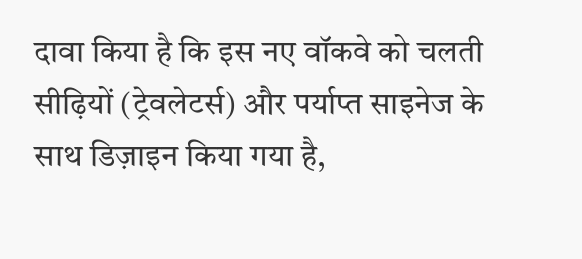दावा किया है कि इस नए वॉकवे को चलती सीढ़ियों (ट्रेवलेटर्स) और पर्याप्त साइनेज के साथ डिज़ाइन किया गया है,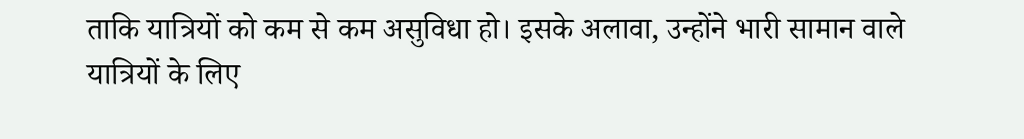ताकि यात्रियों को कम से कम असुविधा हो। इसके अलावा, उन्होंने भारी सामान वाले यात्रियों के लिए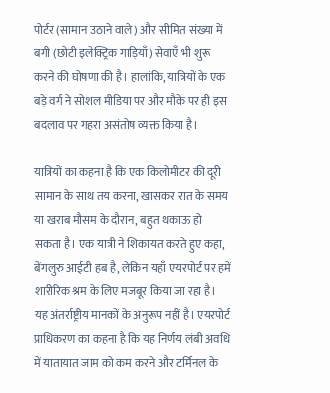पोर्टर (सामान उठाने वाले) और सीमित संख्या में बगी (छोटी इलेक्ट्रिक गाड़ियाँ) सेवाएँ भी शुरू करने की घोषणा की है। हालांकि, यात्रियों के एक बड़े वर्ग ने सोशल मीडिया पर और मौके पर ही इस बदलाव पर गहरा असंतोष व्यक्त किया है।

यात्रियों का कहना है कि एक किलोमीटर की दूरी सामान के साथ तय करना, खासकर रात के समय या खराब मौसम के दौरान, बहुत थकाऊ हो सकता है। एक यात्री ने शिकायत करते हुए कहा, बेंगलुरु आईटी हब है, लेकिन यहाँ एयरपोर्ट पर हमें शारीरिक श्रम के लिए मजबूर किया जा रहा है। यह अंतर्राष्ट्रीय मानकों के अनुरूप नहीं है। एयरपोर्ट प्राधिकरण का कहना है कि यह निर्णय लंबी अवधि में यातायात जाम को कम करने और टर्मिनल के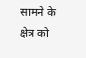सामने के क्षेत्र को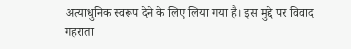अत्याधुनिक स्वरूप देने के लिए लिया गया है। इस मुद्दे पर विवाद गहराता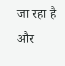जा रहा है और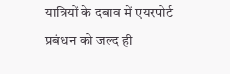यात्रियों के दबाव में एयरपोर्ट प्रबंधन को जल्द ही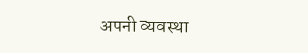अपनी व्यवस्था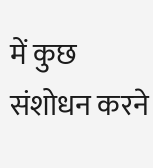में कुछ संशोधन करने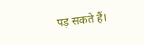पड़ सकते हैं।